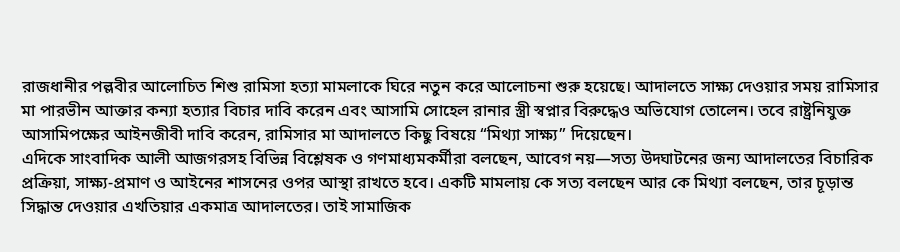রাজধানীর পল্লবীর আলোচিত শিশু রামিসা হত্যা মামলাকে ঘিরে নতুন করে আলোচনা শুরু হয়েছে। আদালতে সাক্ষ্য দেওয়ার সময় রামিসার মা পারভীন আক্তার কন্যা হত্যার বিচার দাবি করেন এবং আসামি সোহেল রানার স্ত্রী স্বপ্নার বিরুদ্ধেও অভিযোগ তোলেন। তবে রাষ্ট্রনিযুক্ত আসামিপক্ষের আইনজীবী দাবি করেন, রামিসার মা আদালতে কিছু বিষয়ে “মিথ্যা সাক্ষ্য” দিয়েছেন।
এদিকে সাংবাদিক আলী আজগরসহ বিভিন্ন বিশ্লেষক ও গণমাধ্যমকর্মীরা বলছেন, আবেগ নয়—সত্য উদ্ঘাটনের জন্য আদালতের বিচারিক প্রক্রিয়া, সাক্ষ্য-প্রমাণ ও আইনের শাসনের ওপর আস্থা রাখতে হবে। একটি মামলায় কে সত্য বলছেন আর কে মিথ্যা বলছেন, তার চূড়ান্ত সিদ্ধান্ত দেওয়ার এখতিয়ার একমাত্র আদালতের। তাই সামাজিক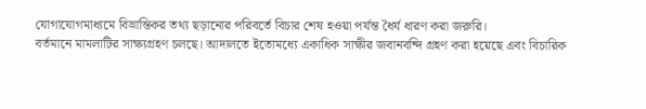যোগাযোগমাধ্যমে বিভ্রান্তিকর তথ্য ছড়ানোর পরিবর্তে বিচার শেষ হওয়া পর্যন্ত ধৈর্য ধারণ করা জরুরি।
বর্তমানে মামলাটির সাক্ষ্যগ্রহণ চলছে। আদালতে ইতোমধ্যে একাধিক সাক্ষীর জবানবন্দি গ্রহণ করা হয়েছে এবং বিচারিক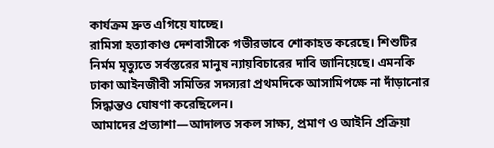কার্যক্রম দ্রুত এগিয়ে যাচ্ছে।
রামিসা হত্যাকাণ্ড দেশবাসীকে গভীরভাবে শোকাহত করেছে। শিশুটির নির্মম মৃত্যুতে সর্বস্তরের মানুষ ন্যায়বিচারের দাবি জানিয়েছে। এমনকি ঢাকা আইনজীবী সমিতির সদস্যরা প্রথমদিকে আসামিপক্ষে না দাঁড়ানোর সিদ্ধান্তও ঘোষণা করেছিলেন।
আমাদের প্রত্যাশা—আদালত সকল সাক্ষ্য, প্রমাণ ও আইনি প্রক্রিয়া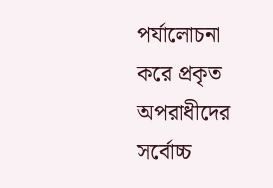পর্যালোচনা করে প্রকৃত অপরাধীদের সর্বোচ্চ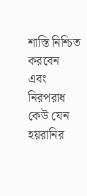শাস্তি নিশ্চিত করবেন এবং নিরপরাধ কেউ যেন হয়রানির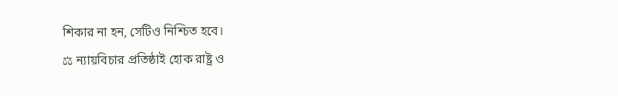শিকার না হন, সেটিও নিশ্চিত হবে।
⚖ ন্যায়বিচার প্রতিষ্ঠাই হোক রাষ্ট্র ও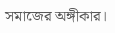সমাজের অঙ্গীকার।